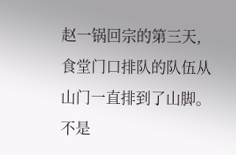赵一锅回宗的第三天,食堂门口排队的队伍从山门一直排到了山脚。
不是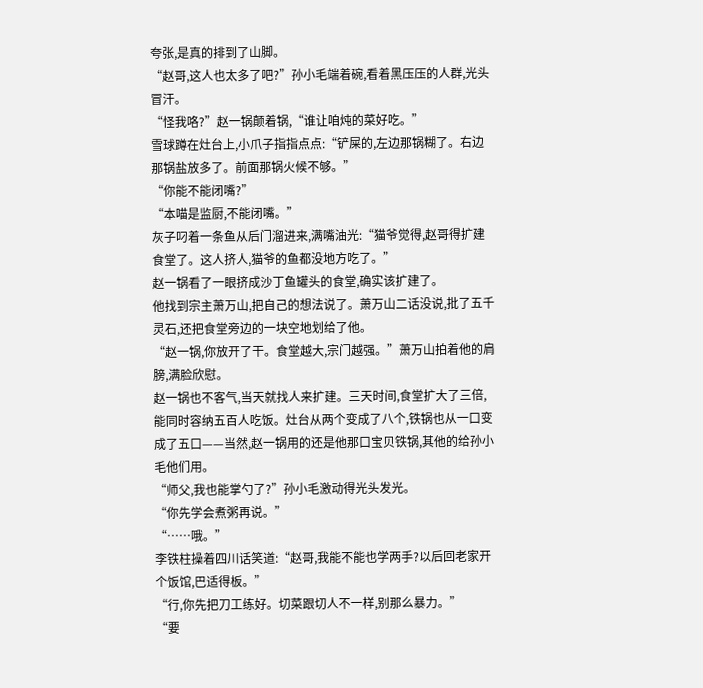夸张,是真的排到了山脚。
“赵哥,这人也太多了吧?”孙小毛端着碗,看着黑压压的人群,光头冒汗。
“怪我咯?”赵一锅颠着锅,“谁让咱炖的菜好吃。”
雪球蹲在灶台上,小爪子指指点点:“铲屎的,左边那锅糊了。右边那锅盐放多了。前面那锅火候不够。”
“你能不能闭嘴?”
“本喵是监厨,不能闭嘴。”
灰子叼着一条鱼从后门溜进来,满嘴油光:“猫爷觉得,赵哥得扩建食堂了。这人挤人,猫爷的鱼都没地方吃了。”
赵一锅看了一眼挤成沙丁鱼罐头的食堂,确实该扩建了。
他找到宗主萧万山,把自己的想法说了。萧万山二话没说,批了五千灵石,还把食堂旁边的一块空地划给了他。
“赵一锅,你放开了干。食堂越大,宗门越强。”萧万山拍着他的肩膀,满脸欣慰。
赵一锅也不客气,当天就找人来扩建。三天时间,食堂扩大了三倍,能同时容纳五百人吃饭。灶台从两个变成了八个,铁锅也从一口变成了五口——当然,赵一锅用的还是他那口宝贝铁锅,其他的给孙小毛他们用。
“师父,我也能掌勺了?”孙小毛激动得光头发光。
“你先学会煮粥再说。”
“……哦。”
李铁柱操着四川话笑道:“赵哥,我能不能也学两手?以后回老家开个饭馆,巴适得板。”
“行,你先把刀工练好。切菜跟切人不一样,别那么暴力。”
“要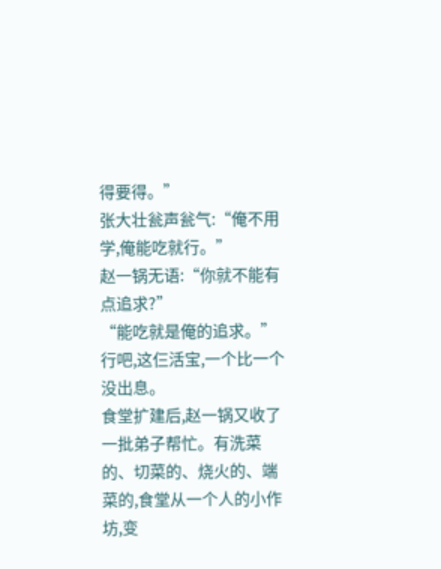得要得。”
张大壮瓮声瓮气:“俺不用学,俺能吃就行。”
赵一锅无语:“你就不能有点追求?”
“能吃就是俺的追求。”
行吧,这仨活宝,一个比一个没出息。
食堂扩建后,赵一锅又收了一批弟子帮忙。有洗菜的、切菜的、烧火的、端菜的,食堂从一个人的小作坊,变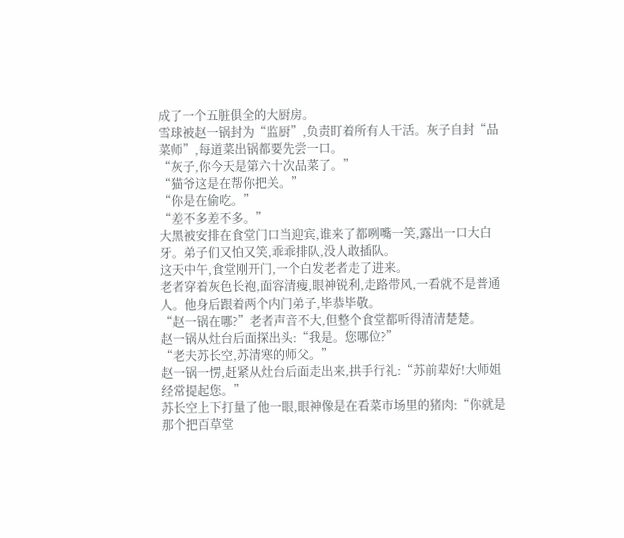成了一个五脏俱全的大厨房。
雪球被赵一锅封为“监厨”,负责盯着所有人干活。灰子自封“品菜师”,每道菜出锅都要先尝一口。
“灰子,你今天是第六十次品菜了。”
“猫爷这是在帮你把关。”
“你是在偷吃。”
“差不多差不多。”
大黑被安排在食堂门口当迎宾,谁来了都咧嘴一笑,露出一口大白牙。弟子们又怕又笑,乖乖排队,没人敢插队。
这天中午,食堂刚开门,一个白发老者走了进来。
老者穿着灰色长袍,面容清瘦,眼神锐利,走路带风,一看就不是普通人。他身后跟着两个内门弟子,毕恭毕敬。
“赵一锅在哪?”老者声音不大,但整个食堂都听得清清楚楚。
赵一锅从灶台后面探出头:“我是。您哪位?”
“老夫苏长空,苏清寒的师父。”
赵一锅一愣,赶紧从灶台后面走出来,拱手行礼:“苏前辈好!大师姐经常提起您。”
苏长空上下打量了他一眼,眼神像是在看菜市场里的猪肉:“你就是那个把百草堂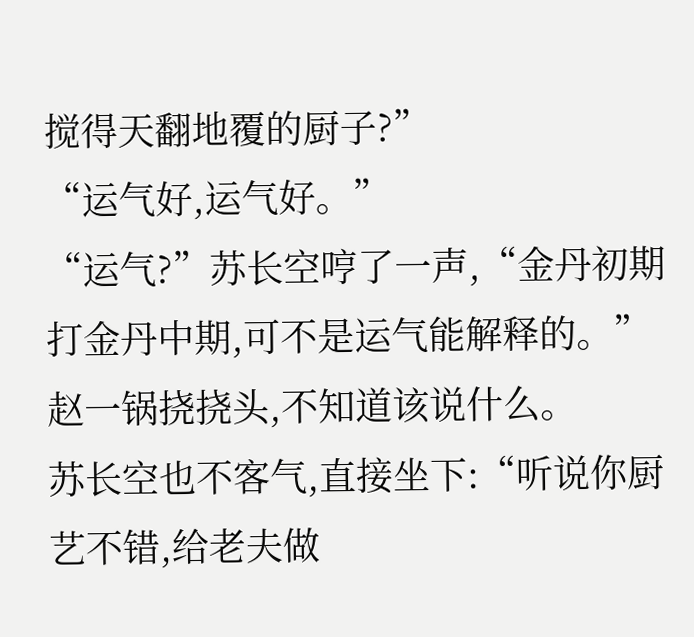搅得天翻地覆的厨子?”
“运气好,运气好。”
“运气?”苏长空哼了一声,“金丹初期打金丹中期,可不是运气能解释的。”
赵一锅挠挠头,不知道该说什么。
苏长空也不客气,直接坐下:“听说你厨艺不错,给老夫做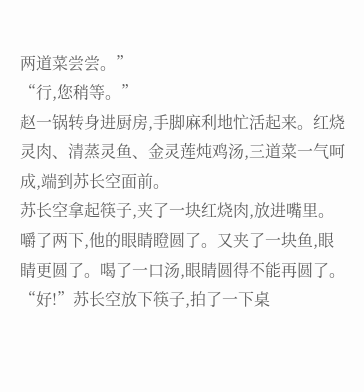两道菜尝尝。”
“行,您稍等。”
赵一锅转身进厨房,手脚麻利地忙活起来。红烧灵肉、清蒸灵鱼、金灵莲炖鸡汤,三道菜一气呵成,端到苏长空面前。
苏长空拿起筷子,夹了一块红烧肉,放进嘴里。
嚼了两下,他的眼睛瞪圆了。又夹了一块鱼,眼睛更圆了。喝了一口汤,眼睛圆得不能再圆了。
“好!”苏长空放下筷子,拍了一下桌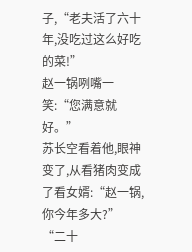子,“老夫活了六十年,没吃过这么好吃的菜!”
赵一锅咧嘴一笑:“您满意就好。”
苏长空看着他,眼神变了,从看猪肉变成了看女婿:“赵一锅,你今年多大?”
“二十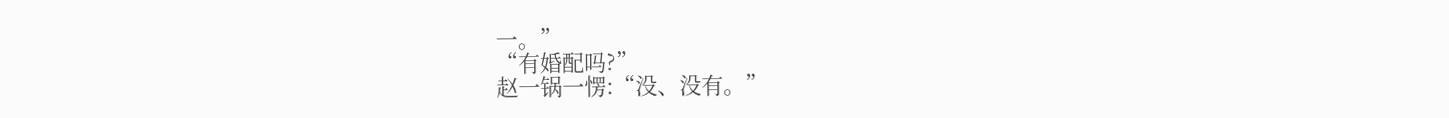一。”
“有婚配吗?”
赵一锅一愣:“没、没有。”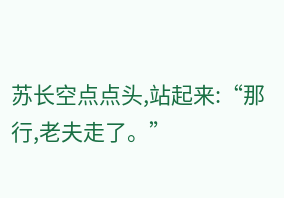苏长空点点头,站起来:“那行,老夫走了。”